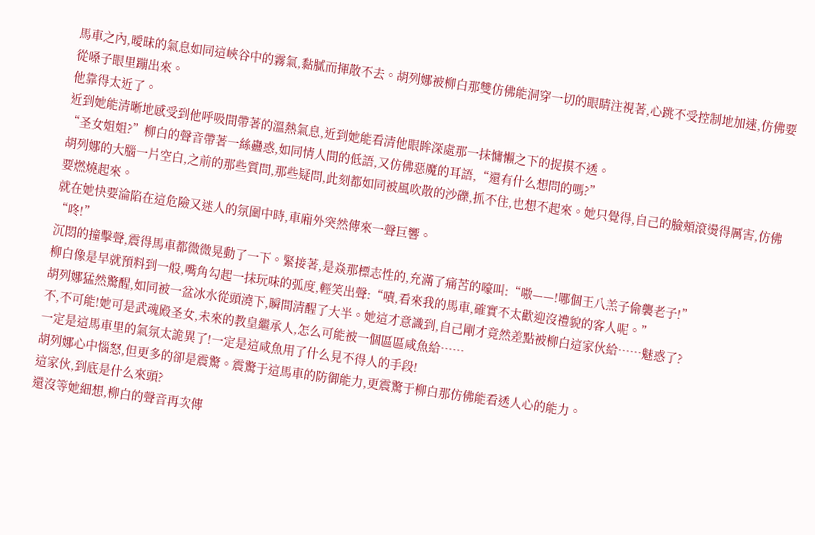馬車之內,曖昧的氣息如同這峽谷中的霧氣,黏膩而揮散不去。胡列娜被柳白那雙仿佛能洞穿一切的眼睛注視著,心跳不受控制地加速,仿佛要從嗓子眼里蹦出來。
他靠得太近了。
近到她能清晰地感受到他呼吸間帶著的溫熱氣息,近到她能看清他眼眸深處那一抹慵懶之下的捉摸不透。
“圣女姐姐?”柳白的聲音帶著一絲蠱惑,如同情人間的低語,又仿佛惡魔的耳語,“還有什么想問的嗎?”
胡列娜的大腦一片空白,之前的那些質問,那些疑問,此刻都如同被風吹散的沙礫,抓不住,也想不起來。她只覺得,自己的臉頰滾燙得厲害,仿佛要燃燒起來。
就在她快要淪陷在這危險又迷人的氛圍中時,車廂外突然傳來一聲巨響。
“咚!”
沉悶的撞擊聲,震得馬車都微微晃動了一下。緊接著,是焱那標志性的,充滿了痛苦的嚎叫:“嗷——!哪個王八羔子偷襲老子!”
柳白像是早就預料到一般,嘴角勾起一抹玩味的弧度,輕笑出聲:“嘖,看來我的馬車,確實不太歡迎沒禮貌的客人呢。”
胡列娜猛然驚醒,如同被一盆冰水從頭澆下,瞬間清醒了大半。她這才意識到,自己剛才竟然差點被柳白這家伙給……魅惑了?
不,不可能!她可是武魂殿圣女,未來的教皇繼承人,怎么可能被一個區區咸魚給……
一定是這馬車里的氣氛太詭異了!一定是這咸魚用了什么見不得人的手段!
胡列娜心中惱怒,但更多的卻是震驚。震驚于這馬車的防御能力,更震驚于柳白那仿佛能看透人心的能力。
這家伙,到底是什么來頭?
還沒等她細想,柳白的聲音再次傳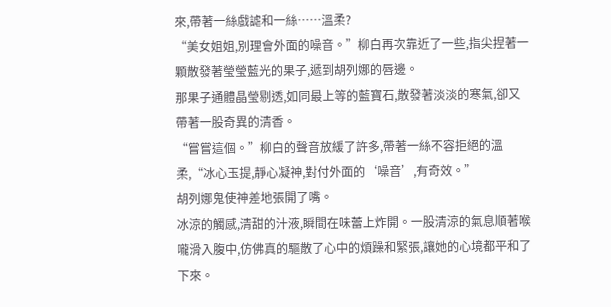來,帶著一絲戲謔和一絲……溫柔?
“美女姐姐,別理會外面的噪音。”柳白再次靠近了一些,指尖捏著一顆散發著瑩瑩藍光的果子,遞到胡列娜的唇邊。
那果子通體晶瑩剔透,如同最上等的藍寶石,散發著淡淡的寒氣,卻又帶著一股奇異的清香。
“嘗嘗這個。”柳白的聲音放緩了許多,帶著一絲不容拒絕的溫柔,“冰心玉提,靜心凝神,對付外面的‘噪音’,有奇效。”
胡列娜鬼使神差地張開了嘴。
冰涼的觸感,清甜的汁液,瞬間在味蕾上炸開。一股清涼的氣息順著喉嚨滑入腹中,仿佛真的驅散了心中的煩躁和緊張,讓她的心境都平和了下來。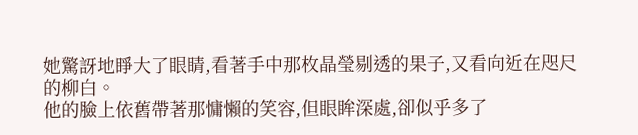她驚訝地睜大了眼睛,看著手中那枚晶瑩剔透的果子,又看向近在咫尺的柳白。
他的臉上依舊帶著那慵懶的笑容,但眼眸深處,卻似乎多了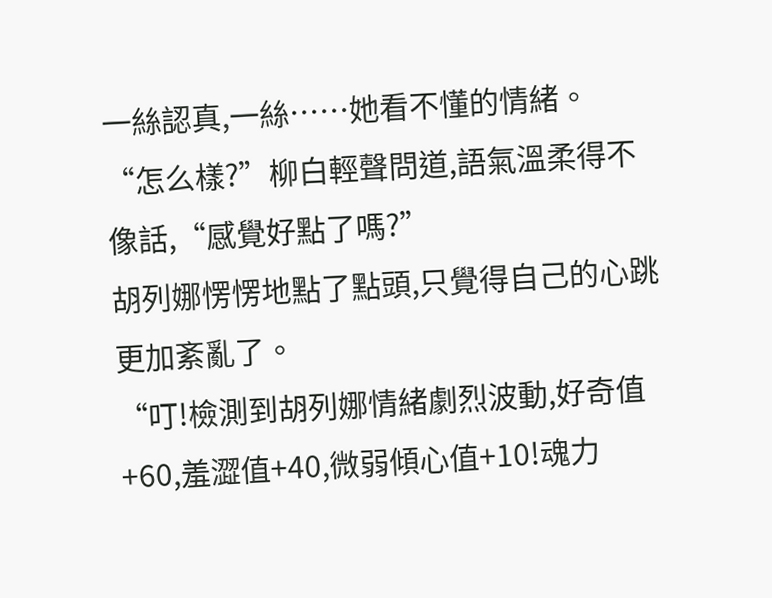一絲認真,一絲……她看不懂的情緒。
“怎么樣?”柳白輕聲問道,語氣溫柔得不像話,“感覺好點了嗎?”
胡列娜愣愣地點了點頭,只覺得自己的心跳更加紊亂了。
“叮!檢測到胡列娜情緒劇烈波動,好奇值+60,羞澀值+40,微弱傾心值+10!魂力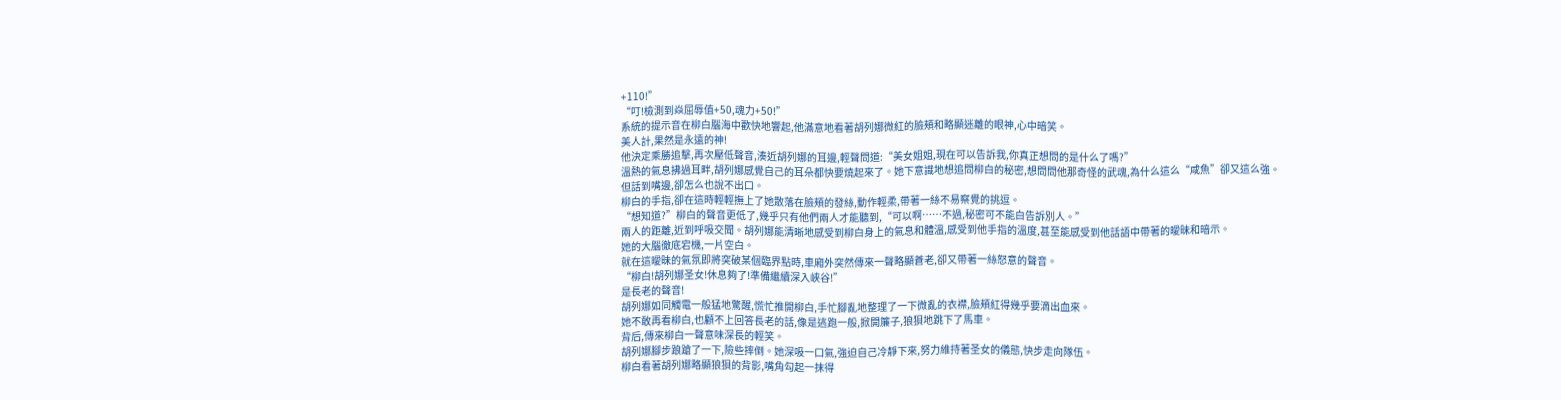+110!”
“叮!檢測到焱屈辱值+50,魂力+50!”
系統的提示音在柳白腦海中歡快地響起,他滿意地看著胡列娜微紅的臉頰和略顯迷離的眼神,心中暗笑。
美人計,果然是永遠的神!
他決定乘勝追擊,再次壓低聲音,湊近胡列娜的耳邊,輕聲問道:“美女姐姐,現在可以告訴我,你真正想問的是什么了嗎?”
溫熱的氣息拂過耳畔,胡列娜感覺自己的耳朵都快要燒起來了。她下意識地想追問柳白的秘密,想問問他那奇怪的武魂,為什么這么“咸魚”卻又這么強。
但話到嘴邊,卻怎么也說不出口。
柳白的手指,卻在這時輕輕撫上了她散落在臉頰的發絲,動作輕柔,帶著一絲不易察覺的挑逗。
“想知道?”柳白的聲音更低了,幾乎只有他們兩人才能聽到,“可以啊……不過,秘密可不能白告訴別人。”
兩人的距離,近到呼吸交聞。胡列娜能清晰地感受到柳白身上的氣息和體溫,感受到他手指的溫度,甚至能感受到他話語中帶著的曖昧和暗示。
她的大腦徹底宕機,一片空白。
就在這曖昧的氣氛即將突破某個臨界點時,車廂外突然傳來一聲略顯蒼老,卻又帶著一絲怒意的聲音。
“柳白!胡列娜圣女!休息夠了!準備繼續深入峽谷!”
是長老的聲音!
胡列娜如同觸電一般猛地驚醒,慌忙推開柳白,手忙腳亂地整理了一下微亂的衣襟,臉頰紅得幾乎要滴出血來。
她不敢再看柳白,也顧不上回答長老的話,像是逃跑一般,掀開簾子,狼狽地跳下了馬車。
背后,傳來柳白一聲意味深長的輕笑。
胡列娜腳步踉蹌了一下,險些摔倒。她深吸一口氣,強迫自己冷靜下來,努力維持著圣女的儀態,快步走向隊伍。
柳白看著胡列娜略顯狼狽的背影,嘴角勾起一抹得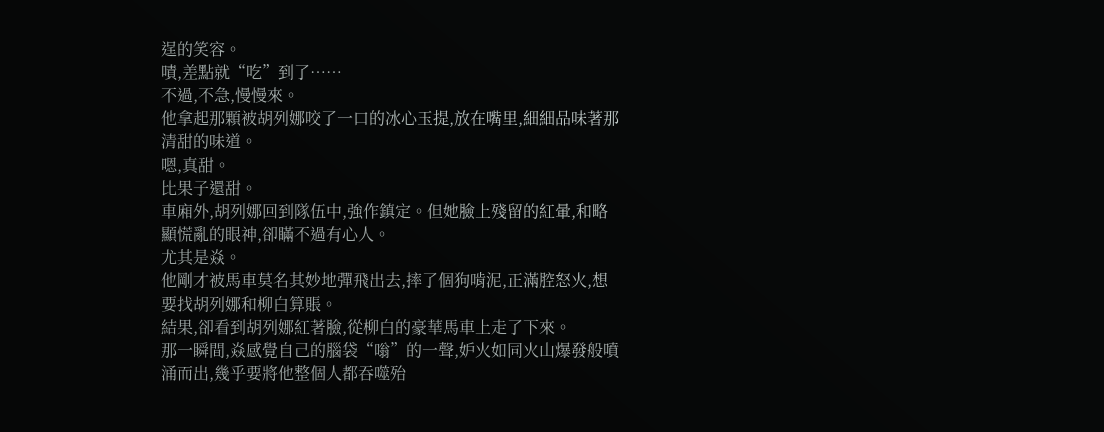逞的笑容。
嘖,差點就“吃”到了……
不過,不急,慢慢來。
他拿起那顆被胡列娜咬了一口的冰心玉提,放在嘴里,細細品味著那清甜的味道。
嗯,真甜。
比果子還甜。
車廂外,胡列娜回到隊伍中,強作鎮定。但她臉上殘留的紅暈,和略顯慌亂的眼神,卻瞞不過有心人。
尤其是焱。
他剛才被馬車莫名其妙地彈飛出去,摔了個狗啃泥,正滿腔怒火,想要找胡列娜和柳白算賬。
結果,卻看到胡列娜紅著臉,從柳白的豪華馬車上走了下來。
那一瞬間,焱感覺自己的腦袋“嗡”的一聲,妒火如同火山爆發般噴涌而出,幾乎要將他整個人都吞噬殆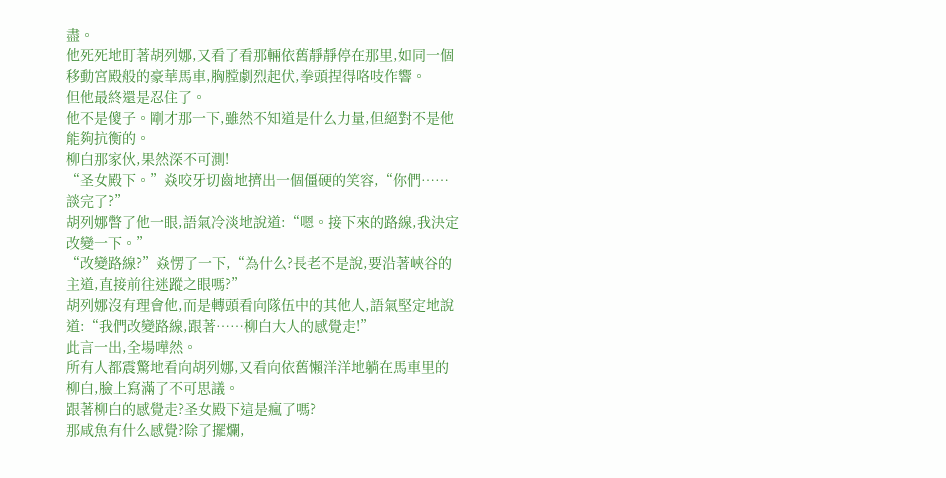盡。
他死死地盯著胡列娜,又看了看那輛依舊靜靜停在那里,如同一個移動宮殿般的豪華馬車,胸膛劇烈起伏,拳頭捏得咯吱作響。
但他最終還是忍住了。
他不是傻子。剛才那一下,雖然不知道是什么力量,但絕對不是他能夠抗衡的。
柳白那家伙,果然深不可測!
“圣女殿下。”焱咬牙切齒地擠出一個僵硬的笑容,“你們……談完了?”
胡列娜瞥了他一眼,語氣冷淡地說道:“嗯。接下來的路線,我決定改變一下。”
“改變路線?”焱愣了一下,“為什么?長老不是說,要沿著峽谷的主道,直接前往迷蹤之眼嗎?”
胡列娜沒有理會他,而是轉頭看向隊伍中的其他人,語氣堅定地說道:“我們改變路線,跟著……柳白大人的感覺走!”
此言一出,全場嘩然。
所有人都震驚地看向胡列娜,又看向依舊懶洋洋地躺在馬車里的柳白,臉上寫滿了不可思議。
跟著柳白的感覺走?圣女殿下這是瘋了嗎?
那咸魚有什么感覺?除了擺爛,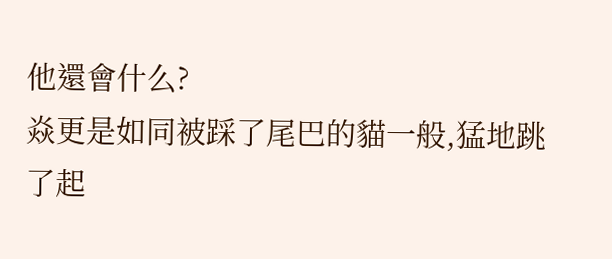他還會什么?
焱更是如同被踩了尾巴的貓一般,猛地跳了起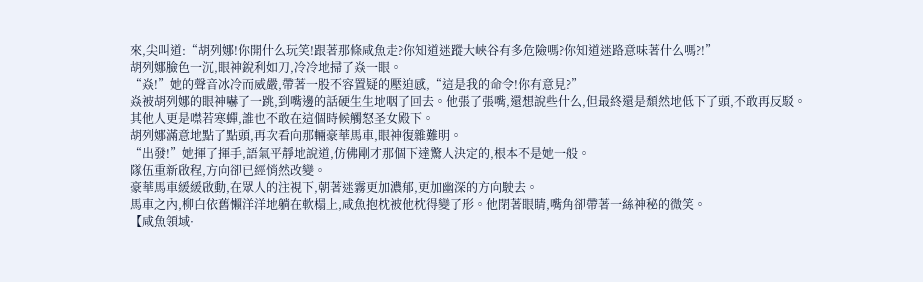來,尖叫道:“胡列娜!你開什么玩笑!跟著那條咸魚走?你知道迷蹤大峽谷有多危險嗎?你知道迷路意味著什么嗎?!”
胡列娜臉色一沉,眼神銳利如刀,冷冷地掃了焱一眼。
“焱!”她的聲音冰冷而威嚴,帶著一股不容置疑的壓迫感,“這是我的命令!你有意見?”
焱被胡列娜的眼神嚇了一跳,到嘴邊的話硬生生地咽了回去。他張了張嘴,還想說些什么,但最終還是頹然地低下了頭,不敢再反駁。
其他人更是噤若寒蟬,誰也不敢在這個時候觸怒圣女殿下。
胡列娜滿意地點了點頭,再次看向那輛豪華馬車,眼神復雜難明。
“出發!”她揮了揮手,語氣平靜地說道,仿佛剛才那個下達驚人決定的,根本不是她一般。
隊伍重新啟程,方向卻已經悄然改變。
豪華馬車緩緩啟動,在眾人的注視下,朝著迷霧更加濃郁,更加幽深的方向駛去。
馬車之內,柳白依舊懶洋洋地躺在軟榻上,咸魚抱枕被他枕得變了形。他閉著眼睛,嘴角卻帶著一絲神秘的微笑。
【咸魚領域·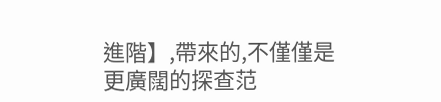進階】,帶來的,不僅僅是更廣闊的探查范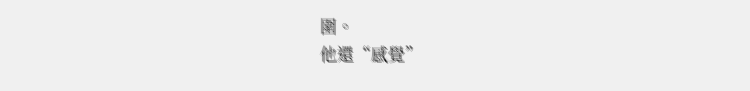圍。
他還“感覺”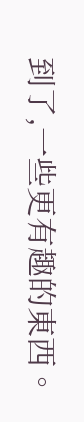到了,一些更有趣的東西。